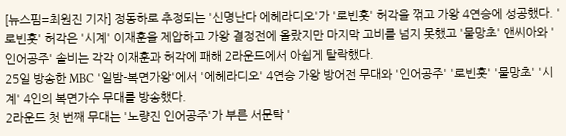[뉴스핌=최원진 기자] 정동하로 추정되는 '신명난다 에헤라디오'가 '로빈훗' 허각을 꺾고 가왕 4연승에 성공했다. '로빈훗' 허각은 '시계' 이재훈을 제압하고 가왕 결정전에 올랐지만 마지막 고비를 넘지 못했고 '물망초' 앤씨아와 '인어공주' 솔비는 각각 이재훈과 허각에 패해 2라운드에서 아쉽게 탈락했다.
25일 방송한 MBC '일밤-복면가왕'에서 '에헤라디오' 4연승 가왕 방어전 무대와 '인어공주' '로빈훗' '물망초' '시계' 4인의 복면가수 무대를 방송했다.
2라운드 첫 번째 무대는 '노량진 인어공주'가 부른 서문탁 '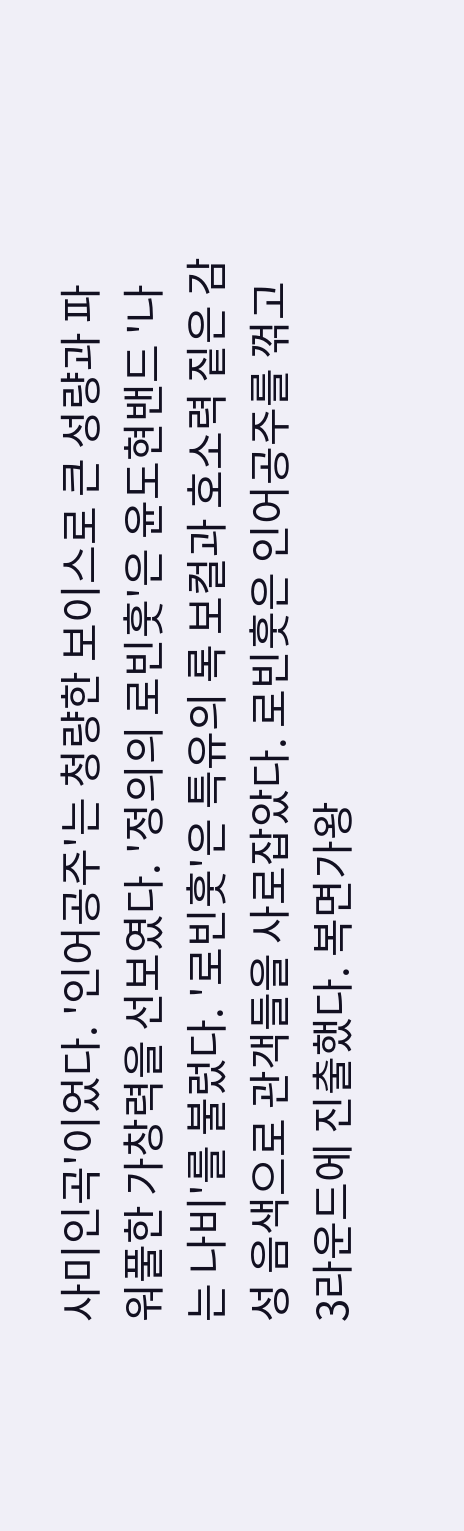사미인곡'이었다. '인어공주'는 청량한 보이스로 큰 성량과 파워풀한 가창력을 선보였다. '정의의 로빈훗'은 윤도현밴드 '나는 나비'를 불렀다. '로빈훗'은 특유의 록 보컬과 호소력 짙은 감성 음색으로 관객들을 사로잡았다. 로빈훗은 인어공주를 꺾고 3라운드에 진출했다. 복면가왕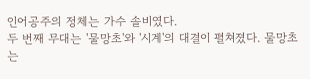인어공주의 정체는 가수 솔비였다.
두 번째 무대는 '물망초'와 '시계'의 대결이 펼쳐졌다. 물망초는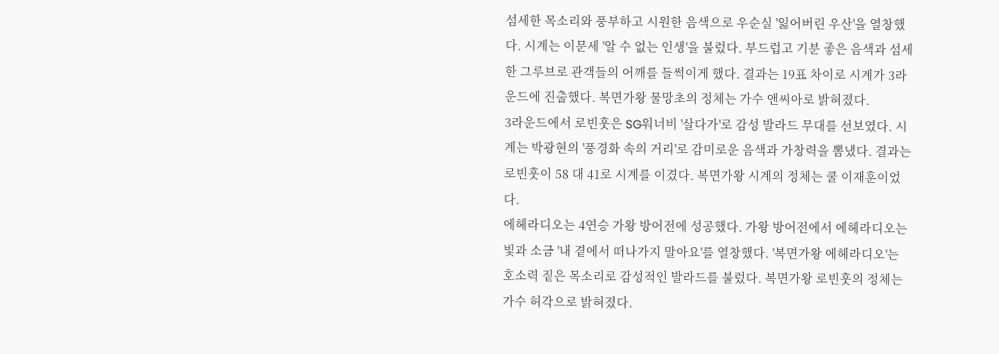섬세한 목소리와 풍부하고 시원한 음색으로 우순실 '잃어버린 우산'을 열창했다. 시계는 이문세 '알 수 없는 인생'을 불렀다. 부드럽고 기분 좋은 음색과 섬세한 그루브로 관객들의 어깨를 들썩이게 했다. 결과는 19표 차이로 시계가 3라운드에 진출했다. 복면가왕 물망초의 정체는 가수 앤씨아로 밝혀졌다.
3라운드에서 로빈훗은 SG워너비 '살다가'로 감성 발라드 무대를 선보였다. 시계는 박광현의 '풍경화 속의 거리'로 감미로운 음색과 가창력을 뽐냈다. 결과는 로빈훗이 58 대 41로 시계를 이겼다. 복면가왕 시계의 정체는 쿨 이재훈이었다.
에헤라디오는 4연승 가왕 방어전에 성공했다. 가왕 방어전에서 에헤라디오는 빛과 소금 '내 곁에서 떠나가지 말아요'를 열창했다. '복면가왕 에헤라디오'는 호소력 짙은 목소리로 감성적인 발라드를 불렀다. 복면가왕 로빈훗의 정체는 가수 허각으로 밝혀졌다.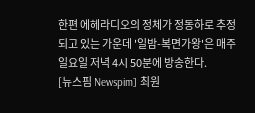한편 에헤라디오의 정체가 정동하로 추정되고 있는 가운데 '일밤-복면가왕'은 매주 일요일 저녁 4시 50분에 방송한다.
[뉴스핌 Newspim] 최원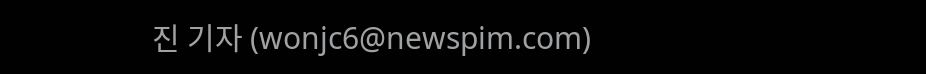진 기자 (wonjc6@newspim.com)